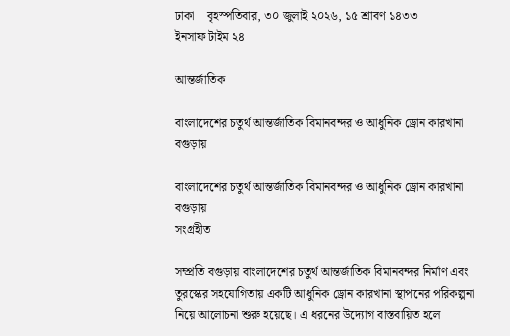ঢাকা    বৃহস্পতিবার, ৩০ জুলাই ২০২৬, ১৫ শ্রাবণ ১৪৩৩
ইনসাফ টাইম ২৪

আন্তর্জাতিক

বাংলাদেশের চতুর্থ আন্তর্জাতিক বিমানবন্দর ও আধুনিক ড্রোন কারখানা বগুড়ায়

বাংলাদেশের চতুর্থ আন্তর্জাতিক বিমানবন্দর ও আধুনিক ড্রোন কারখানা বগুড়ায়
সংগ্রহীত

সম্প্রতি বগুড়ায় বাংলাদেশের চতুর্থ আন্তর্জাতিক বিমানবন্দর নির্মাণ এবং তুরস্কের সহযোগিতায় একটি আধুনিক ড্রোন কারখানা স্থাপনের পরিকল্পনা নিয়ে আলোচনা শুরু হয়েছে। এ ধরনের উদ্যোগ বাস্তবায়িত হলে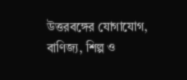উত্তরবঙ্গের যোগাযোগ, বাণিজ্য, শিল্প ও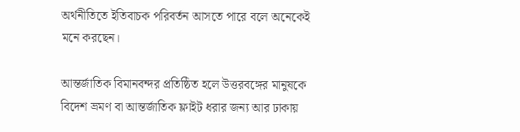অর্থনীতিতে ইতিবাচক পরিবর্তন আসতে পারে বলে অনেকেই মনে করছেন।

আন্তর্জাতিক বিমানবন্দর প্রতিষ্ঠিত হলে উত্তরবঙ্গের মানুষকে বিদেশ ভ্রমণ বা আন্তর্জাতিক ফ্লাইট ধরার জন্য আর ঢাকায়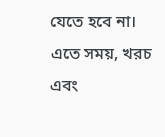যেতে হবে না। এতে সময়, খরচ এবং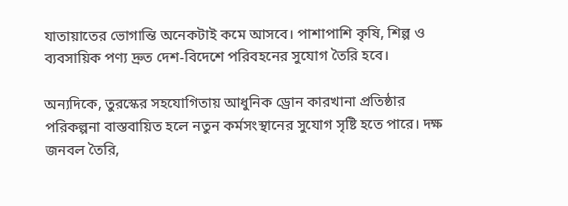যাতায়াতের ভোগান্তি অনেকটাই কমে আসবে। পাশাপাশি কৃষি, শিল্প ও ব্যবসায়িক পণ্য দ্রুত দেশ-বিদেশে পরিবহনের সুযোগ তৈরি হবে।

অন্যদিকে, তুরস্কের সহযোগিতায় আধুনিক ড্রোন কারখানা প্রতিষ্ঠার পরিকল্পনা বাস্তবায়িত হলে নতুন কর্মসংস্থানের সুযোগ সৃষ্টি হতে পারে। দক্ষ জনবল তৈরি,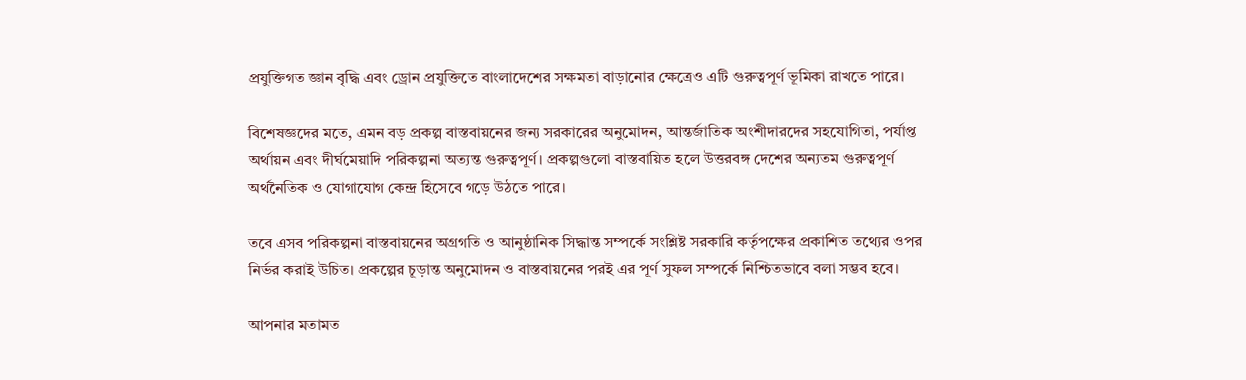প্রযুক্তিগত জ্ঞান বৃদ্ধি এবং ড্রোন প্রযুক্তিতে বাংলাদেশের সক্ষমতা বাড়ানোর ক্ষেত্রেও এটি গুরুত্বপূর্ণ ভূমিকা রাখতে পারে।

বিশেষজ্ঞদের মতে, এমন বড় প্রকল্প বাস্তবায়নের জন্য সরকারের অনুমোদন, আন্তর্জাতিক অংশীদারদের সহযোগিতা, পর্যাপ্ত অর্থায়ন এবং দীর্ঘমেয়াদি পরিকল্পনা অত্যন্ত গুরুত্বপূর্ণ। প্রকল্পগুলো বাস্তবায়িত হলে উত্তরবঙ্গ দেশের অন্যতম গুরুত্বপূর্ণ অর্থনৈতিক ও যোগাযোগ কেন্দ্র হিসেবে গড়ে উঠতে পারে।

তবে এসব পরিকল্পনা বাস্তবায়নের অগ্রগতি ও আনুষ্ঠানিক সিদ্ধান্ত সম্পর্কে সংশ্লিষ্ট সরকারি কর্তৃপক্ষের প্রকাশিত তথ্যের ওপর নির্ভর করাই উচিত। প্রকল্পের চূড়ান্ত অনুমোদন ও বাস্তবায়নের পরই এর পূর্ণ সুফল সম্পর্কে নিশ্চিতভাবে বলা সম্ভব হবে।

আপনার মতামত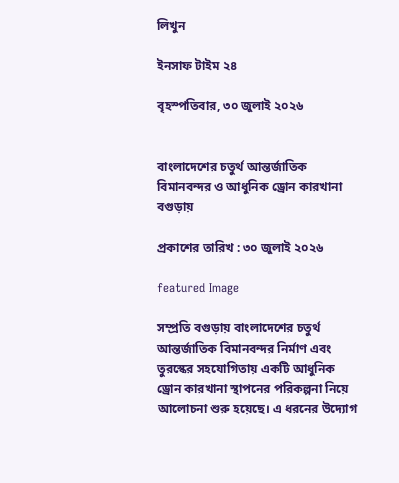লিখুন

ইনসাফ টাইম ২৪

বৃহস্পতিবার, ৩০ জুলাই ২০২৬


বাংলাদেশের চতুর্থ আন্তর্জাতিক বিমানবন্দর ও আধুনিক ড্রোন কারখানা বগুড়ায়

প্রকাশের তারিখ : ৩০ জুলাই ২০২৬

featured Image

সম্প্রতি বগুড়ায় বাংলাদেশের চতুর্থ আন্তর্জাতিক বিমানবন্দর নির্মাণ এবং তুরস্কের সহযোগিতায় একটি আধুনিক ড্রোন কারখানা স্থাপনের পরিকল্পনা নিয়ে আলোচনা শুরু হয়েছে। এ ধরনের উদ্যোগ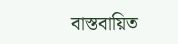বাস্তবায়িত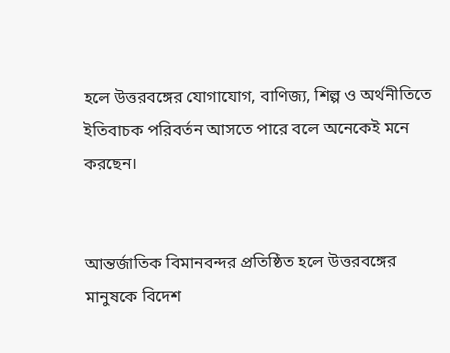হলে উত্তরবঙ্গের যোগাযোগ, বাণিজ্য, শিল্প ও অর্থনীতিতে ইতিবাচক পরিবর্তন আসতে পারে বলে অনেকেই মনে করছেন।


আন্তর্জাতিক বিমানবন্দর প্রতিষ্ঠিত হলে উত্তরবঙ্গের মানুষকে বিদেশ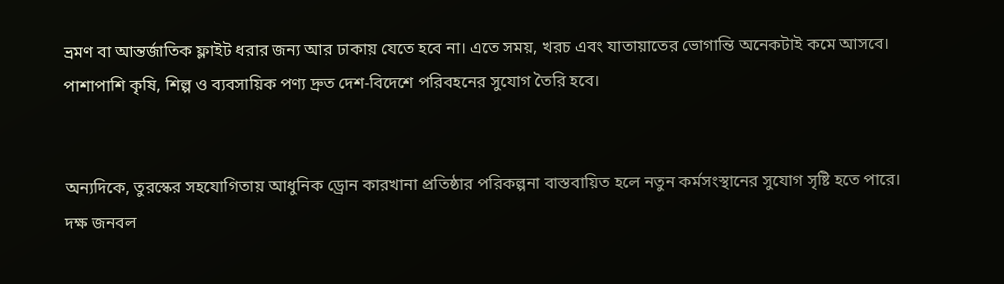ভ্রমণ বা আন্তর্জাতিক ফ্লাইট ধরার জন্য আর ঢাকায় যেতে হবে না। এতে সময়, খরচ এবং যাতায়াতের ভোগান্তি অনেকটাই কমে আসবে। পাশাপাশি কৃষি, শিল্প ও ব্যবসায়িক পণ্য দ্রুত দেশ-বিদেশে পরিবহনের সুযোগ তৈরি হবে।


অন্যদিকে, তুরস্কের সহযোগিতায় আধুনিক ড্রোন কারখানা প্রতিষ্ঠার পরিকল্পনা বাস্তবায়িত হলে নতুন কর্মসংস্থানের সুযোগ সৃষ্টি হতে পারে। দক্ষ জনবল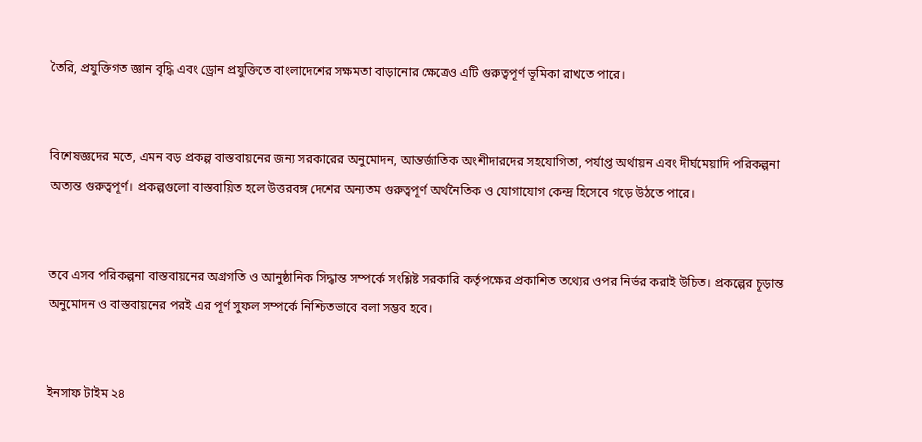তৈরি, প্রযুক্তিগত জ্ঞান বৃদ্ধি এবং ড্রোন প্রযুক্তিতে বাংলাদেশের সক্ষমতা বাড়ানোর ক্ষেত্রেও এটি গুরুত্বপূর্ণ ভূমিকা রাখতে পারে।


বিশেষজ্ঞদের মতে, এমন বড় প্রকল্প বাস্তবায়নের জন্য সরকারের অনুমোদন, আন্তর্জাতিক অংশীদারদের সহযোগিতা, পর্যাপ্ত অর্থায়ন এবং দীর্ঘমেয়াদি পরিকল্পনা অত্যন্ত গুরুত্বপূর্ণ। প্রকল্পগুলো বাস্তবায়িত হলে উত্তরবঙ্গ দেশের অন্যতম গুরুত্বপূর্ণ অর্থনৈতিক ও যোগাযোগ কেন্দ্র হিসেবে গড়ে উঠতে পারে।


তবে এসব পরিকল্পনা বাস্তবায়নের অগ্রগতি ও আনুষ্ঠানিক সিদ্ধান্ত সম্পর্কে সংশ্লিষ্ট সরকারি কর্তৃপক্ষের প্রকাশিত তথ্যের ওপর নির্ভর করাই উচিত। প্রকল্পের চূড়ান্ত অনুমোদন ও বাস্তবায়নের পরই এর পূর্ণ সুফল সম্পর্কে নিশ্চিতভাবে বলা সম্ভব হবে।


ইনসাফ টাইম ২৪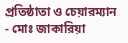প্রতিষ্ঠাতা ও চেয়ারম্যান - মোঃ জাকারিয়া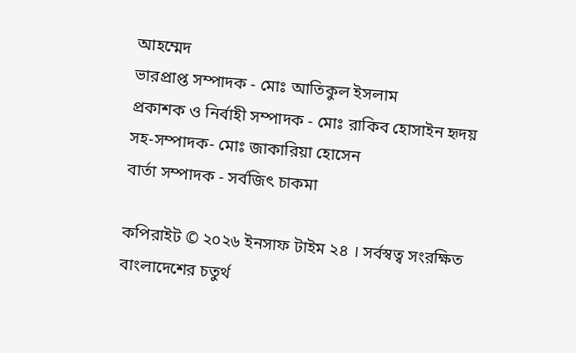আহম্মেদ
ভারপ্রাপ্ত সম্পাদক - মোঃ আতিকুল ইসলাম
প্রকাশক ও নির্বাহী সম্পাদক - মোঃ রাকিব হোসাইন হৃদয়
সহ-সম্পাদক- মোঃ জাকারিয়া হোসেন
বার্তা সম্পাদক - সর্বজিৎ চাকমা

কপিরাইট © ২০২৬ ইনসাফ টাইম ২৪ । সর্বস্বত্ব সংরক্ষিত
বাংলাদেশের চতুর্থ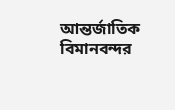আন্তর্জাতিক বিমানবন্দর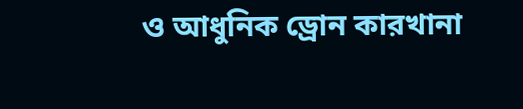ও আধুনিক ড্রোন কারখানা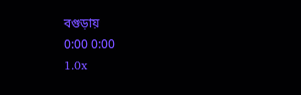বগুড়ায়
0:00 0:00
1.0x